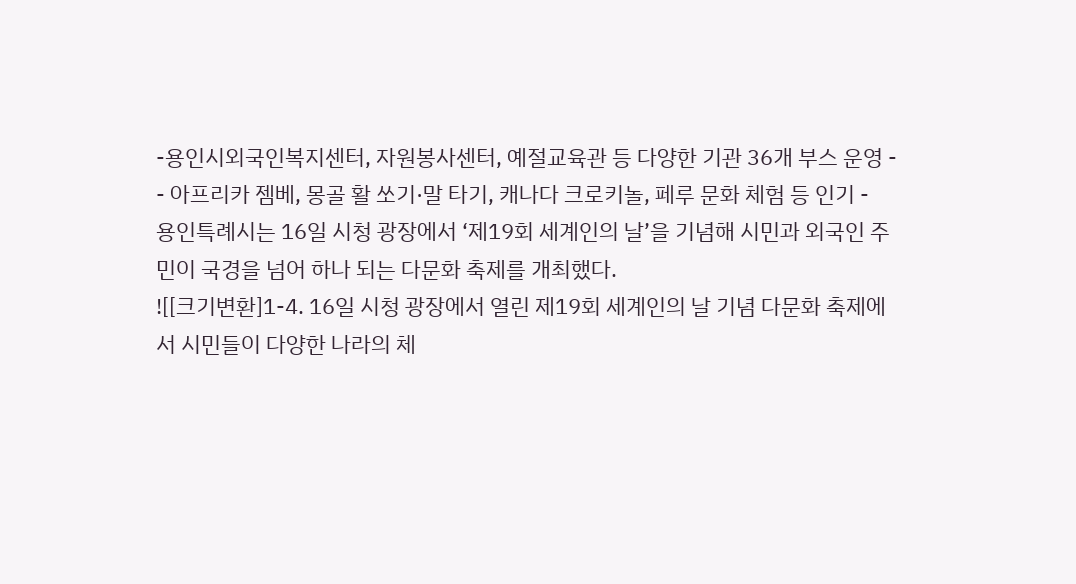-용인시외국인복지센터, 자원봉사센터, 예절교육관 등 다양한 기관 36개 부스 운영 -
- 아프리카 젬베, 몽골 활 쏘기·말 타기, 캐나다 크로키놀, 페루 문화 체험 등 인기 -
용인특례시는 16일 시청 광장에서 ‘제19회 세계인의 날’을 기념해 시민과 외국인 주민이 국경을 넘어 하나 되는 다문화 축제를 개최했다.
![[크기변환]1-4. 16일 시청 광장에서 열린 제19회 세계인의 날 기념 다문화 축제에서 시민들이 다양한 나라의 체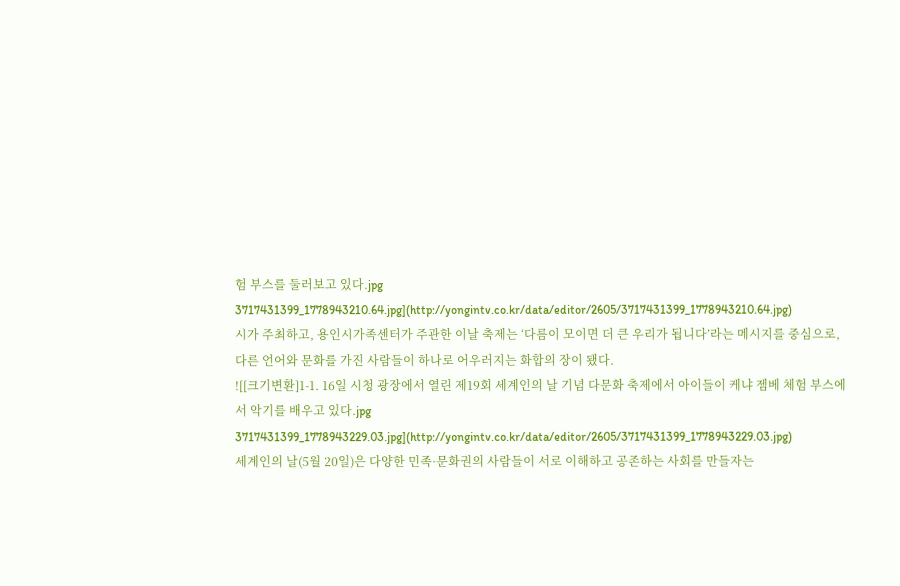험 부스를 둘러보고 있다.jpg 3717431399_1778943210.64.jpg](http://yongintv.co.kr/data/editor/2605/3717431399_1778943210.64.jpg)
시가 주최하고, 용인시가족센터가 주관한 이날 축제는 ‘다름이 모이면 더 큰 우리가 됩니다’라는 메시지를 중심으로, 다른 언어와 문화를 가진 사람들이 하나로 어우러지는 화합의 장이 됐다.
![[크기변환]1-1. 16일 시청 광장에서 열린 제19회 세계인의 날 기념 다문화 축제에서 아이들이 케냐 젬베 체험 부스에서 악기를 배우고 있다.jpg 3717431399_1778943229.03.jpg](http://yongintv.co.kr/data/editor/2605/3717431399_1778943229.03.jpg)
세계인의 날(5월 20일)은 다양한 민족·문화권의 사람들이 서로 이해하고 공존하는 사회를 만들자는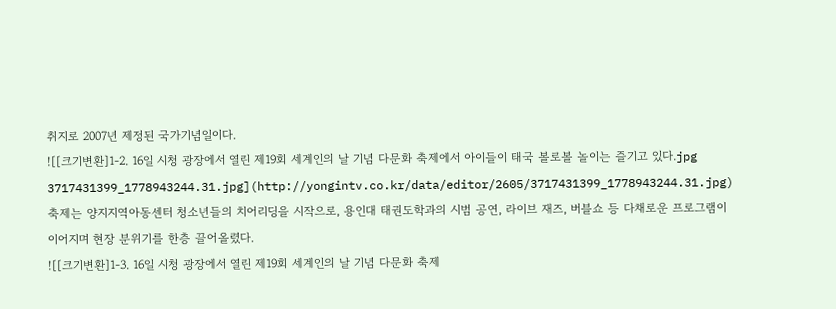취지로 2007년 제정된 국가기념일이다.
![[크기변환]1-2. 16일 시청 광장에서 열린 제19회 세계인의 날 기념 다문화 축제에서 아이들이 태국 볼로볼 놀이는 즐기고 있다.jpg 3717431399_1778943244.31.jpg](http://yongintv.co.kr/data/editor/2605/3717431399_1778943244.31.jpg)
축제는 양지지역아동센터 청소년들의 치어리딩을 시작으로, 용인대 태권도학과의 시범 공연, 라이브 재즈, 버블쇼 등 다채로운 프로그램이 이어지며 현장 분위기를 한층 끌어올렸다.
![[크기변환]1-3. 16일 시청 광장에서 열린 제19회 세계인의 날 기념 다문화 축제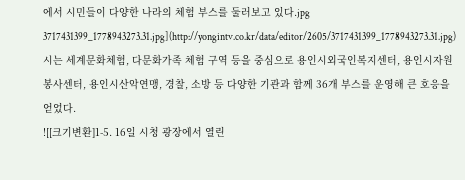에서 시민들이 다양한 나라의 체험 부스를 둘러보고 있다.jpg 3717431399_1778943273.31.jpg](http://yongintv.co.kr/data/editor/2605/3717431399_1778943273.31.jpg)
시는 세계문화체험, 다문화가족 체험 구역 등을 중심으로 용인시외국인복지센터, 용인시자원봉사센터, 용인시산악연맹, 경찰, 소방 등 다양한 기관과 함께 36개 부스를 운영해 큰 호응을 얻었다.
![[크기변환]1-5. 16일 시청 광장에서 열린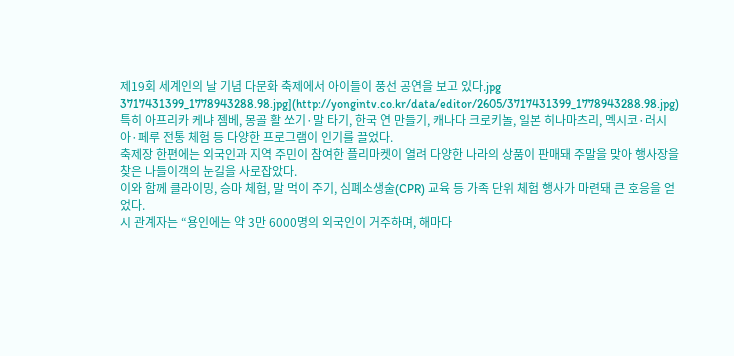제19회 세계인의 날 기념 다문화 축제에서 아이들이 풍선 공연을 보고 있다.jpg 3717431399_1778943288.98.jpg](http://yongintv.co.kr/data/editor/2605/3717431399_1778943288.98.jpg)
특히 아프리카 케냐 젬베, 몽골 활 쏘기·말 타기, 한국 연 만들기, 캐나다 크로키놀, 일본 히나마츠리, 멕시코·러시아·페루 전통 체험 등 다양한 프로그램이 인기를 끌었다.
축제장 한편에는 외국인과 지역 주민이 참여한 플리마켓이 열려 다양한 나라의 상품이 판매돼 주말을 맞아 행사장을 찾은 나들이객의 눈길을 사로잡았다.
이와 함께 클라이밍, 승마 체험, 말 먹이 주기, 심폐소생술(CPR) 교육 등 가족 단위 체험 행사가 마련돼 큰 호응을 얻었다.
시 관계자는 “용인에는 약 3만 6000명의 외국인이 거주하며, 해마다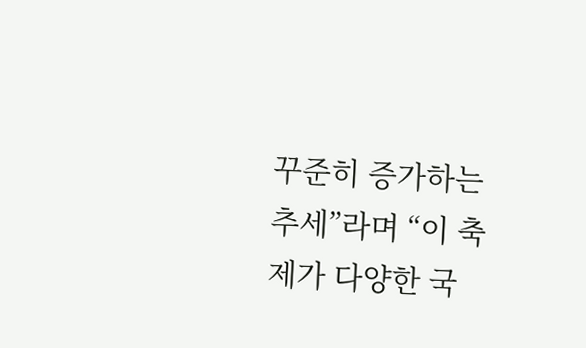꾸준히 증가하는 추세”라며 “이 축제가 다양한 국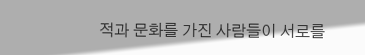적과 문화를 가진 사람들이 서로를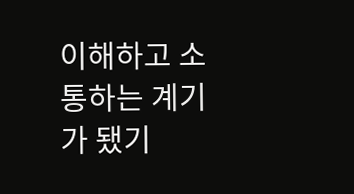이해하고 소통하는 계기가 됐기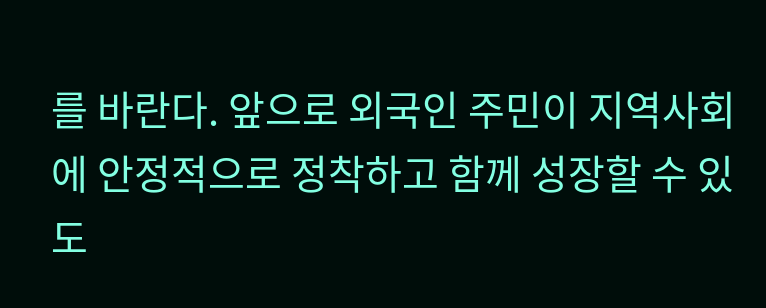를 바란다. 앞으로 외국인 주민이 지역사회에 안정적으로 정착하고 함께 성장할 수 있도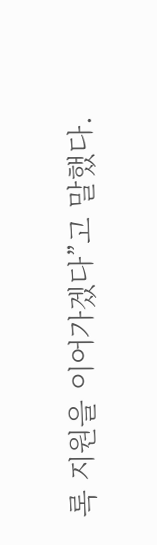록 지원을 이어가겠다”고 말했다.